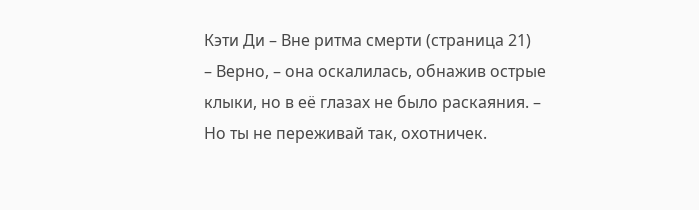Кэти Ди – Вне ритма смерти (страница 21)
– Верно, – она оскалилась, обнажив острые клыки, но в её глазах не было раскаяния. – Но ты не переживай так, охотничек.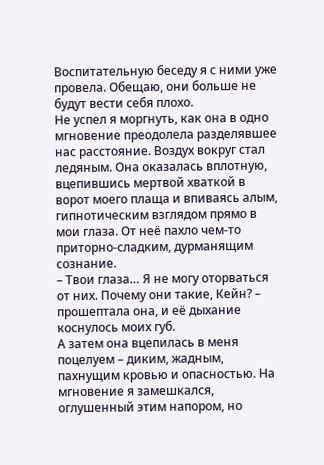Воспитательную беседу я с ними уже провела. Обещаю, они больше не будут вести себя плохо.
Не успел я моргнуть, как она в одно мгновение преодолела разделявшее нас расстояние. Воздух вокруг стал ледяным. Она оказалась вплотную, вцепившись мертвой хваткой в ворот моего плаща и впиваясь алым, гипнотическим взглядом прямо в мои глаза. От неё пахло чем-то приторно-сладким, дурманящим сознание.
– Твои глаза… Я не могу оторваться от них. Почему они такие, Кейн? – прошептала она, и её дыхание коснулось моих губ.
А затем она вцепилась в меня поцелуем – диким, жадным, пахнущим кровью и опасностью. На мгновение я замешкался, оглушенный этим напором, но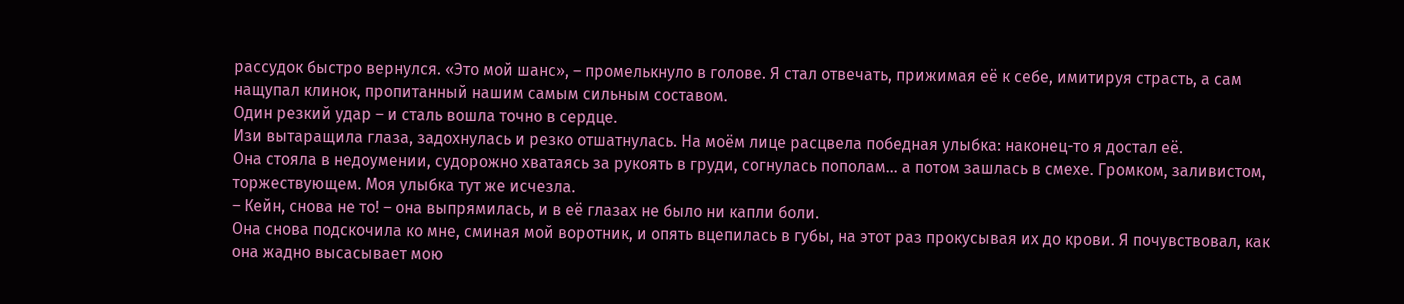рассудок быстро вернулся. «Это мой шанс», – промелькнуло в голове. Я стал отвечать, прижимая её к себе, имитируя страсть, а сам нащупал клинок, пропитанный нашим самым сильным составом.
Один резкий удар – и сталь вошла точно в сердце.
Изи вытаращила глаза, задохнулась и резко отшатнулась. На моём лице расцвела победная улыбка: наконец-то я достал её.
Она стояла в недоумении, судорожно хватаясь за рукоять в груди, согнулась пополам… а потом зашлась в смехе. Громком, заливистом, торжествующем. Моя улыбка тут же исчезла.
– Кейн, снова не то! – она выпрямилась, и в её глазах не было ни капли боли.
Она снова подскочила ко мне, сминая мой воротник, и опять вцепилась в губы, на этот раз прокусывая их до крови. Я почувствовал, как она жадно высасывает мою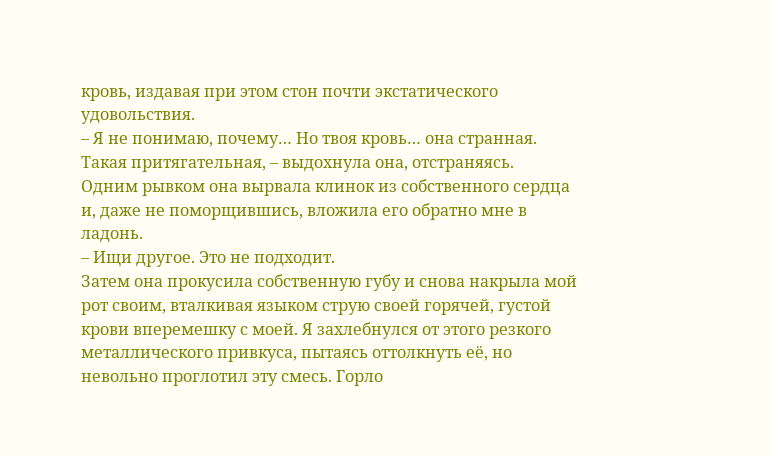кровь, издавая при этом стон почти экстатического удовольствия.
– Я не понимаю, почему… Но твоя кровь… она странная. Такая притягательная, – выдохнула она, отстраняясь.
Одним рывком она вырвала клинок из собственного сердца и, даже не поморщившись, вложила его обратно мне в ладонь.
– Ищи другое. Это не подходит.
Затем она прокусила собственную губу и снова накрыла мой рот своим, вталкивая языком струю своей горячей, густой крови вперемешку с моей. Я захлебнулся от этого резкого металлического привкуса, пытаясь оттолкнуть её, но невольно проглотил эту смесь. Горло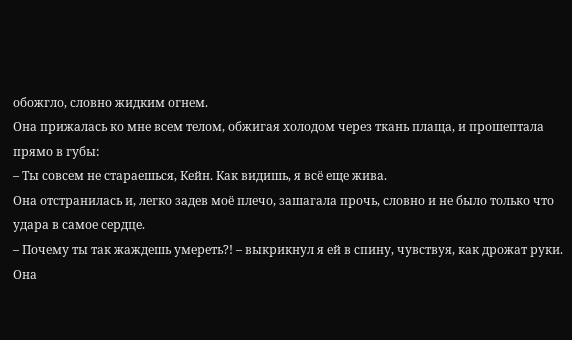обожгло, словно жидким огнем.
Она прижалась ко мне всем телом, обжигая холодом через ткань плаща, и прошептала прямо в губы:
– Ты совсем не стараешься, Кейн. Как видишь, я всё еще жива.
Она отстранилась и, легко задев моё плечо, зашагала прочь, словно и не было только что удара в самое сердце.
– Почему ты так жаждешь умереть?! – выкрикнул я ей в спину, чувствуя, как дрожат руки.
Она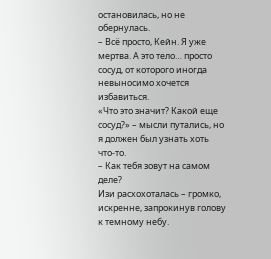остановилась, но не обернулась.
– Всё просто, Кейн. Я уже мертва. А это тело… просто сосуд, от которого иногда невыносимо хочется избавиться.
«Что это значит? Какой еще сосуд?» – мысли путались, но я должен был узнать хоть что-то.
– Как тебя зовут на самом деле?
Изи расхохоталась – громко, искренне, запрокинув голову к темному небу.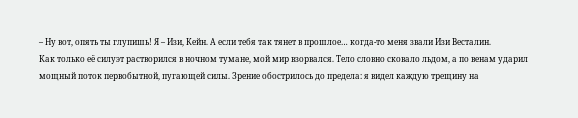– Ну вот, опять ты глупишь! Я – Изи, Кейн. А если тебя так тянет в прошлое… когда-то меня звали Изи Весталин.
Как только её силуэт растворился в ночном тумане, мой мир взорвался. Тело словно сковало льдом, а по венам ударил мощный поток первобытной, пугающей силы. Зрение обострилось до предела: я видел каждую трещину на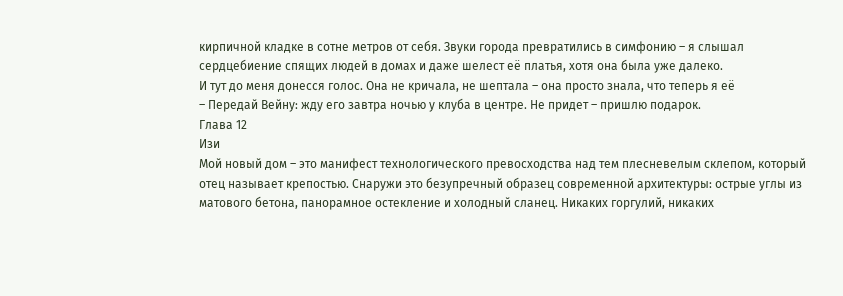кирпичной кладке в сотне метров от себя. Звуки города превратились в симфонию – я слышал сердцебиение спящих людей в домах и даже шелест её платья, хотя она была уже далеко.
И тут до меня донесся голос. Она не кричала, не шептала – она просто знала, что теперь я её
– Передай Вейну: жду его завтра ночью у клуба в центре. Не придет – пришлю подарок.
Глава 12
Изи
Мой новый дом – это манифест технологического превосходства над тем плесневелым склепом, который отец называет крепостью. Снаружи это безупречный образец современной архитектуры: острые углы из матового бетона, панорамное остекление и холодный сланец. Никаких горгулий, никаких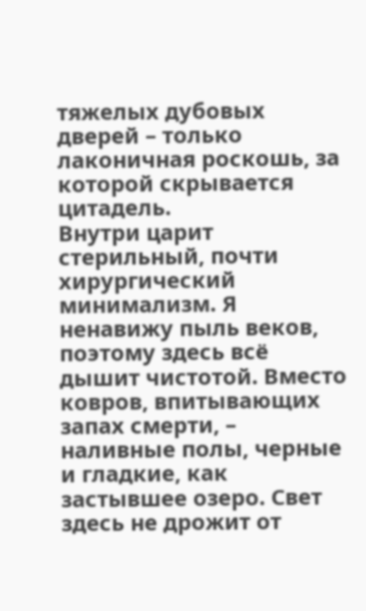тяжелых дубовых дверей – только лаконичная роскошь, за которой скрывается цитадель.
Внутри царит стерильный, почти хирургический минимализм. Я ненавижу пыль веков, поэтому здесь всё дышит чистотой. Вместо ковров, впитывающих запах смерти, – наливные полы, черные и гладкие, как застывшее озеро. Свет здесь не дрожит от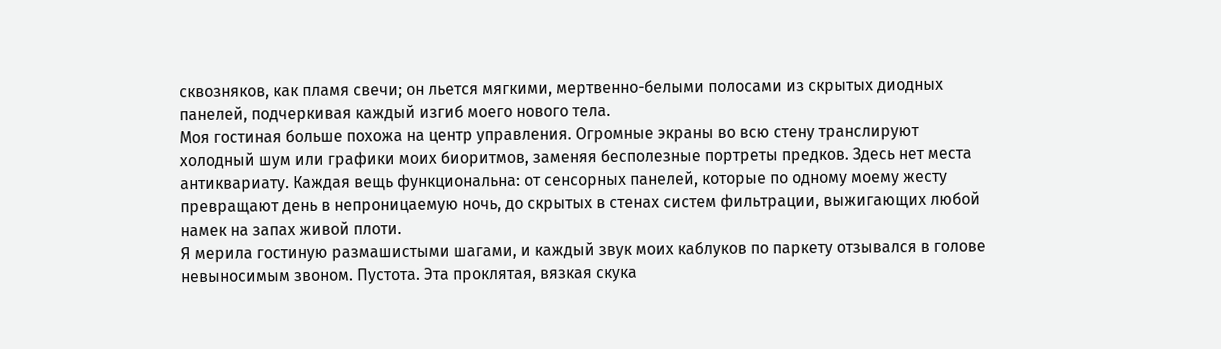сквозняков, как пламя свечи; он льется мягкими, мертвенно-белыми полосами из скрытых диодных панелей, подчеркивая каждый изгиб моего нового тела.
Моя гостиная больше похожа на центр управления. Огромные экраны во всю стену транслируют холодный шум или графики моих биоритмов, заменяя бесполезные портреты предков. Здесь нет места антиквариату. Каждая вещь функциональна: от сенсорных панелей, которые по одному моему жесту превращают день в непроницаемую ночь, до скрытых в стенах систем фильтрации, выжигающих любой намек на запах живой плоти.
Я мерила гостиную размашистыми шагами, и каждый звук моих каблуков по паркету отзывался в голове невыносимым звоном. Пустота. Эта проклятая, вязкая скука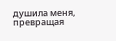душила меня, превращая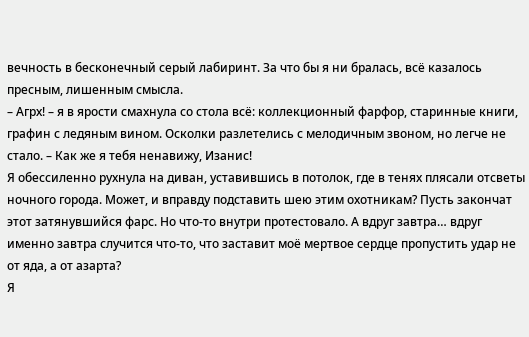вечность в бесконечный серый лабиринт. За что бы я ни бралась, всё казалось пресным, лишенным смысла.
– Агрх! – я в ярости смахнула со стола всё: коллекционный фарфор, старинные книги, графин с ледяным вином. Осколки разлетелись с мелодичным звоном, но легче не стало. – Как же я тебя ненавижу, Изанис!
Я обессиленно рухнула на диван, уставившись в потолок, где в тенях плясали отсветы ночного города. Может, и вправду подставить шею этим охотникам? Пусть закончат этот затянувшийся фарс. Но что-то внутри протестовало. А вдруг завтра… вдруг именно завтра случится что-то, что заставит моё мертвое сердце пропустить удар не от яда, а от азарта?
Я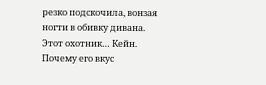резко подскочила, вонзая ногти в обивку дивана. Этот охотник… Кейн. Почему его вкус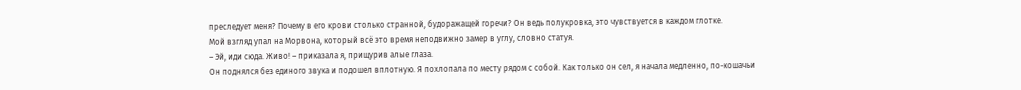преследует меня? Почему в его крови столько странной, будоражащей горечи? Он ведь полукровка, это чувствуется в каждом глотке.
Мой взгляд упал на Морвона, который всё это время неподвижно замер в углу, словно статуя.
– Эй, иди сюда. Живо! – приказала я, прищурив алые глаза.
Он поднялся без единого звука и подошел вплотную. Я похлопала по месту рядом с собой. Как только он сел, я начала медленно, по-кошачьи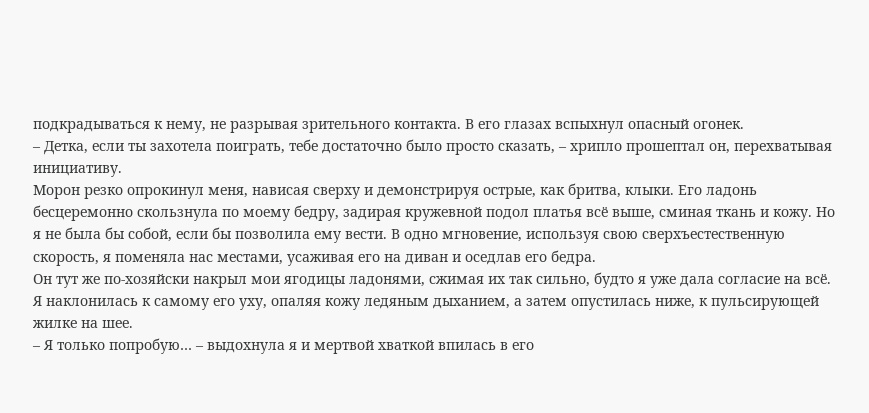подкрадываться к нему, не разрывая зрительного контакта. В его глазах вспыхнул опасный огонек.
– Детка, если ты захотела поиграть, тебе достаточно было просто сказать, – хрипло прошептал он, перехватывая инициативу.
Морон резко опрокинул меня, нависая сверху и демонстрируя острые, как бритва, клыки. Его ладонь бесцеремонно скользнула по моему бедру, задирая кружевной подол платья всё выше, сминая ткань и кожу. Но я не была бы собой, если бы позволила ему вести. В одно мгновение, используя свою сверхъестественную скорость, я поменяла нас местами, усаживая его на диван и оседлав его бедра.
Он тут же по-хозяйски накрыл мои ягодицы ладонями, сжимая их так сильно, будто я уже дала согласие на всё. Я наклонилась к самому его уху, опаляя кожу ледяным дыханием, а затем опустилась ниже, к пульсирующей жилке на шее.
– Я только попробую… – выдохнула я и мертвой хваткой впилась в его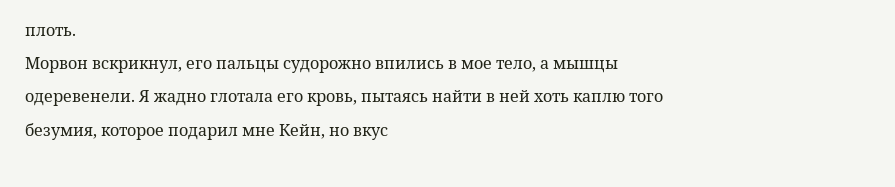плоть.
Морвон вскрикнул, его пальцы судорожно впились в мое тело, а мышцы одеревенели. Я жадно глотала его кровь, пытаясь найти в ней хоть каплю того безумия, которое подарил мне Кейн, но вкус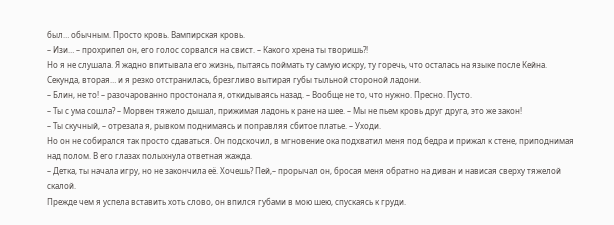был… обычным. Просто кровь. Вампирская кровь.
– Изи… – прохрипел он, его голос сорвался на свист. – Какого хрена ты творишь?!
Но я не слушала. Я жадно впитывала его жизнь, пытаясь поймать ту самую искру, ту горечь, что осталась на языке после Кейна. Секунда, вторая… и я резко отстранилась, брезгливо вытирая губы тыльной стороной ладони.
– Блин, не то! – разочарованно простонала я, откидываясь назад. – Вообще не то, что нужно. Пресно. Пусто.
– Ты с ума сошла? – Морвен тяжело дышал, прижимая ладонь к ране на шее. – Мы не пьем кровь друг друга, это же закон!
– Ты скучный, – отрезала я, рывком поднимаясь и поправляя сбитое платье. – Уходи.
Но он не собирался так просто сдаваться. Он подскочил, в мгновение ока подхватил меня под бедра и прижал к стене, приподнимая над полом. В его глазах полыхнула ответная жажда.
– Детка, ты начала игру, но не закончила её. Хочешь? Пей,– прорычал он, бросая меня обратно на диван и нависая сверху тяжелой скалой.
Прежде чем я успела вставить хоть слово, он впился губами в мою шею, спускаясь к груди.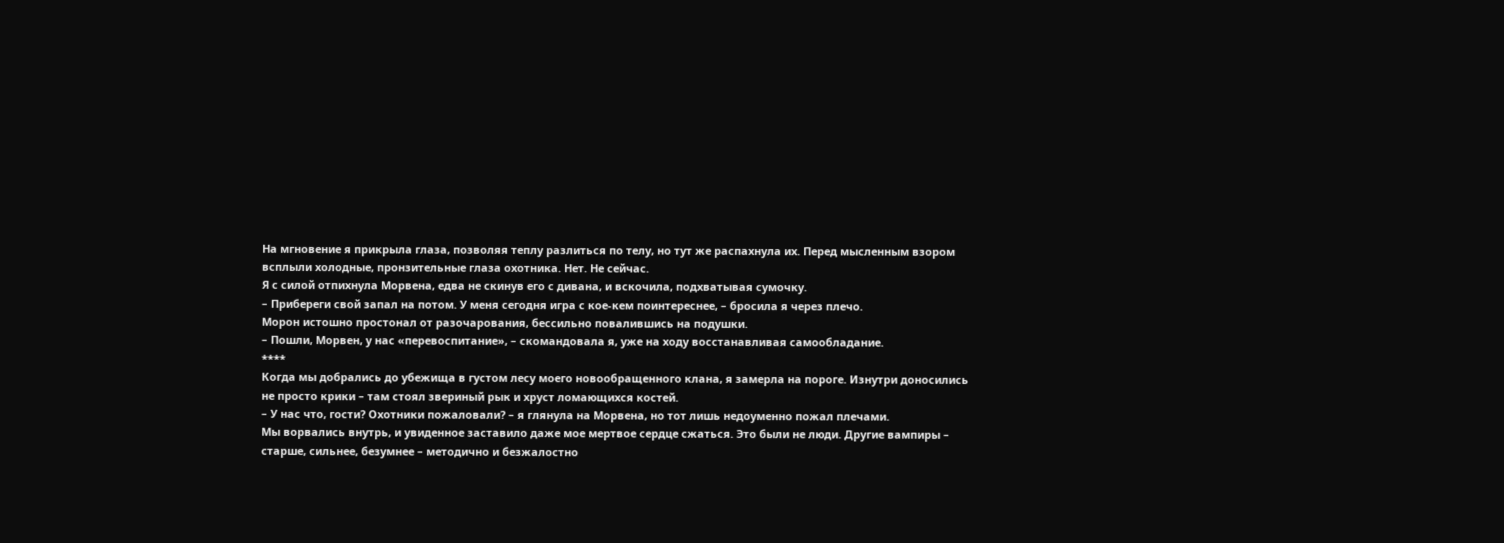На мгновение я прикрыла глаза, позволяя теплу разлиться по телу, но тут же распахнула их. Перед мысленным взором всплыли холодные, пронзительные глаза охотника. Нет. Не сейчас.
Я с силой отпихнула Морвена, едва не скинув его с дивана, и вскочила, подхватывая сумочку.
– Прибереги свой запал на потом. У меня сегодня игра с кое-кем поинтереснее, – бросила я через плечо.
Морон истошно простонал от разочарования, бессильно повалившись на подушки.
– Пошли, Морвен, у нас «перевоспитание», – скомандовала я, уже на ходу восстанавливая самообладание.
****
Когда мы добрались до убежища в густом лесу моего новообращенного клана, я замерла на пороге. Изнутри доносились не просто крики – там стоял звериный рык и хруст ломающихся костей.
– У нас что, гости? Охотники пожаловали? – я глянула на Морвена, но тот лишь недоуменно пожал плечами.
Мы ворвались внутрь, и увиденное заставило даже мое мертвое сердце сжаться. Это были не люди. Другие вампиры – старше, сильнее, безумнее – методично и безжалостно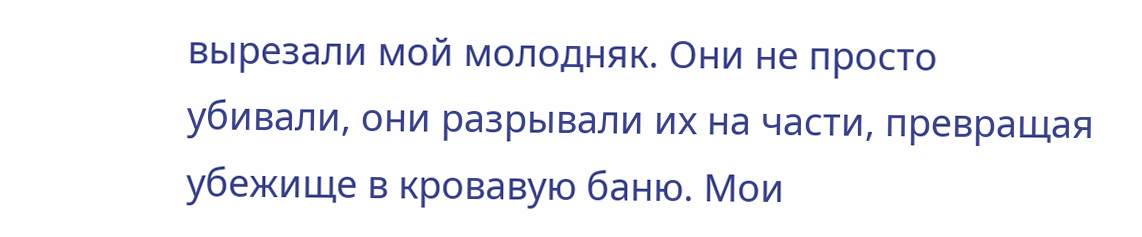вырезали мой молодняк. Они не просто убивали, они разрывали их на части, превращая убежище в кровавую баню. Мои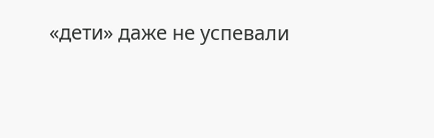«дети» даже не успевали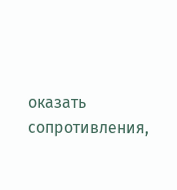оказать сопротивления,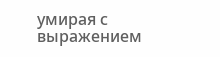умирая с выражением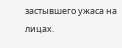застывшего ужаса на лицах.